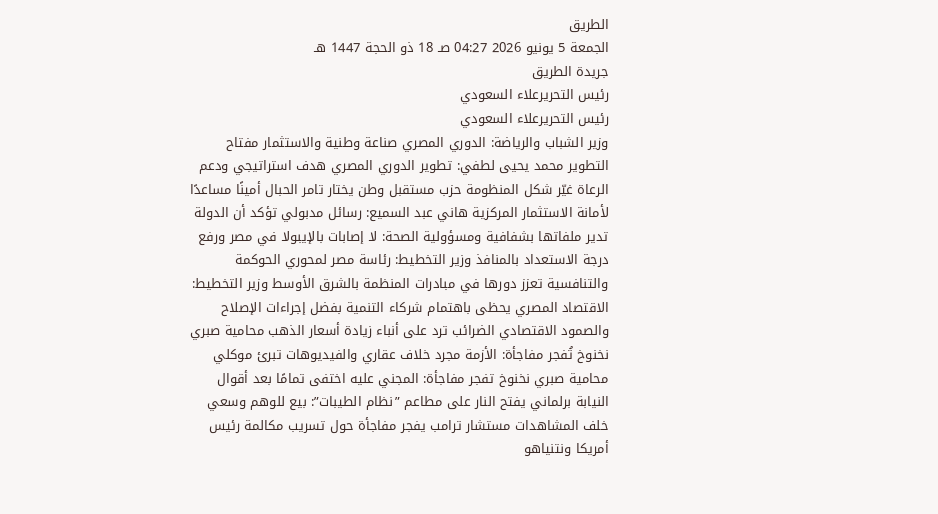الطريق
الجمعة 5 يونيو 2026 04:27 صـ 18 ذو الحجة 1447 هـ
جريدة الطريق
رئيس التحريرعلاء السعودي
رئيس التحريرعلاء السعودي
وزير الشباب والرياضة: الدوري المصري صناعة وطنية والاستثمار مفتاح التطوير محمد يحيى لطفي: تطوير الدوري المصري هدف استراتيجي ودعم الرعاة غيّر شكل المنظومة حزب مستقبل وطن يختار تامر الحبال أمينًا مساعدًا لأمانة الاستثمار المركزية هاني عبد السميع: رسائل مدبولي تؤكد أن الدولة تدير ملفاتها بشفافية ومسؤولية الصحة: لا إصابات بالإيبولا في مصر ورفع درجة الاستعداد بالمنافذ وزير التخطيط: رئاسة مصر لمحوري الحوكمة والتنافسية تعزز دورها في مبادرات المنظمة بالشرق الأوسط وزير التخطيط: الاقتصاد المصري يحظى باهتمام شركاء التنمية بفضل إجراءات الإصلاح والصمود الاقتصادي الضرائب ترد على أنباء زيادة أسعار الذهب محامية صبري نخنوخ تُفجر مفاجأة: الأزمة مجرد خلاف عقاري والفيديوهات تبرئ موكلي محامية صبري نخنوخ تفجر مفاجأة: المجني عليه اختفى تمامًا بعد أقوال النيابة برلماني يفتح النار على مطاعم ”نظام الطيبات”: بيع للوهم وسعي خلف المشاهدات مستشار ترامب يفجر مفاجأة حول تسريب مكالمة رئيس أمريكا ونتنياهو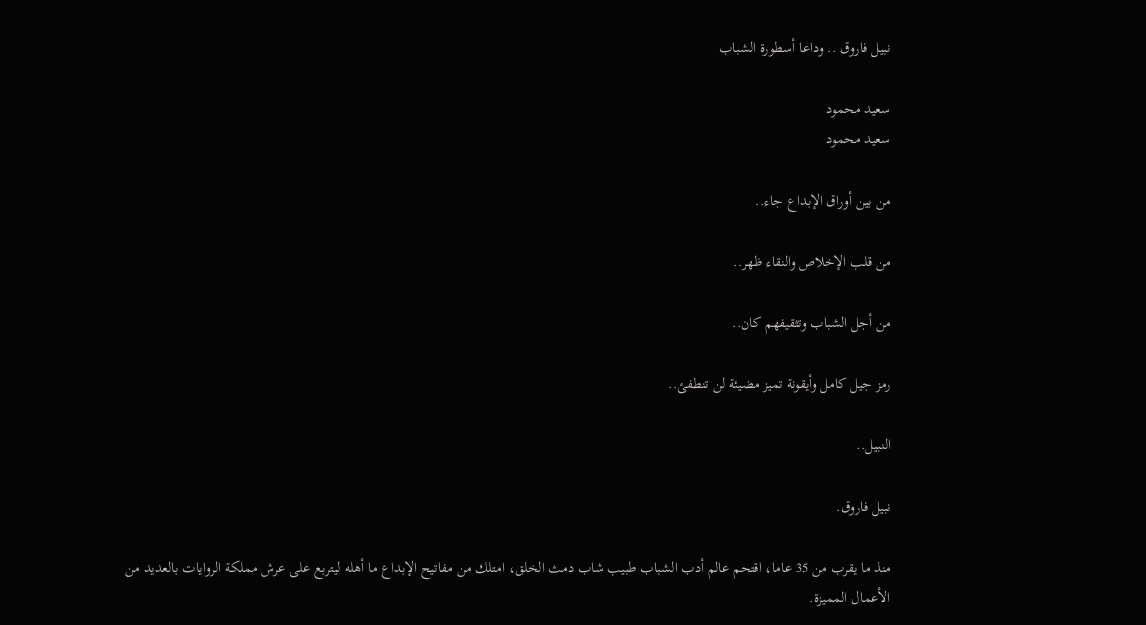نبيل فاروق .. وداعا أسطورة الشباب

سعيد محمود
سعيد محمود

من بين أوراق الإبداع جاء..

من قلب الإخلاص والنقاء ظهر..

من أجل الشباب وتثقيفهم كان..

رمز جيل كامل وأيقونة تميز مضيئة لن تنطفئ..

النبيل..

نبيل فاروق.

منذ ما يقرب من 35 عاما، اقتحم عالم أدب الشباب طبيب شاب دمث الخلق، امتلك من مفاتيح الإبداع ما أهله ليتربع على عرش مملكة الروايات بالعديد من الأعمال المميزة.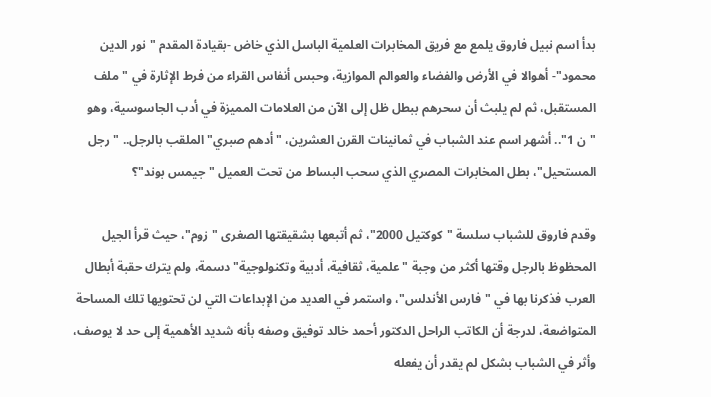بدأ اسم نبيل فاروق يلمع مع فريق المخابرات العلمية الباسل الذي خاض -بقيادة المقدم "نور الدين محمود"- أهوالا في الأرض والفضاء والعوالم الموازية، وحبس أنفاس القراء من فرط الإثارة في "ملف المستقبل، ثم لم يلبث أن سحرهم ببطل ظل إلى الآن من العلامات المميزة في أدب الجاسوسية، وهو "ن 1".. أشهر اسم عند الشباب في ثمانينات القرن العشرين، "أدهم صبري" الملقب بالرجل.. "رجل المستحيل"، بطل المخابرات المصري الذي سحب البساط من تحت العميل "جيمس بوند"؟

وقدم فاروق للشباب سلسة "كوكتيل 2000"، ثم أتبعها بشقيقتها الصغرى "زوم"، حيث قرأ الجيل المحظوظ بالرجل وقتها أكثر من وجبة "علمية، ثقافية، أدبية وتكنولوجية" دسمة، ولم يترك حقبة أبطال العرب فذكرنا بها في "فارس الأندلس"، واستمر في العديد من الإبداعات التي لن تحتويها تلك المساحة المتواضعة، لدرجة أن الكاتب الراحل الدكتور أحمد خالد توفيق وصفه بأنه شديد الأهمية إلى حد لا يوصف، وأثر في الشباب بشكل لم يقدر أن يفعله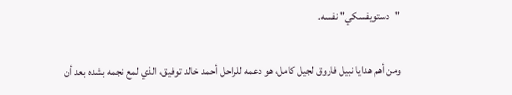"دستويفسكي" نفسه.

ومن أهم هدايا نبيل فاروق لجيل كامل، هو دعمه للراحل أحمد خالد توفيق، الذي لمع نجمه بشده بعد أن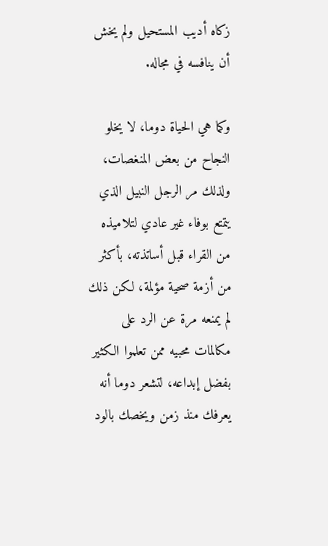زكاه أديب المستحيل ولم يخش أن ينافسه في مجاله.

وكما هي الحياة دوما، لا يخلو النجاح من بعض المنغصات، ولذلك مر الرجل النبيل الذي يتمتع بوفاء غير عادي لتلاميذه من القراء قبل أساتذته، بأكثر من أزمة صحية مؤلمة، لكن ذلك لم يمنعه مرة عن الرد على مكالمات محبيه ممن تعلموا الكثير بفضل إبداعه، لتشعر دوما أنه يعرفك منذ زمن ويخصك بالود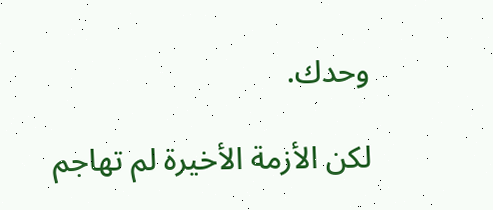وحدك.

لكن الأزمة الأخيرة لم تهاجم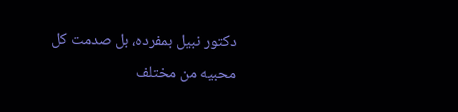دكتور نبيل بمفرده، بل صدمت كل محبيه من مختلف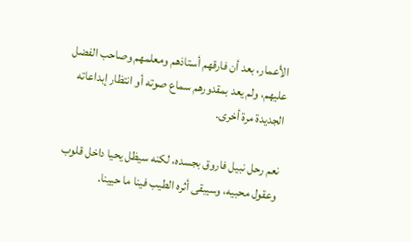الأعمار، بعد أن فارقهم أستاذهم ومعلمهم وصاحب الفضل عليهم، ولم يعد بمقدورهم سماع صوته أو انتظار إبداعاته الجديدة مرة أخرى.

نعم رحل نبيل فاروق بجسده، لكنه سيظل يحيا داخل قلوب وعقول محبيه، وسيبقى أثره الطيب فينا ما حيينا.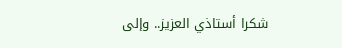شكرا أستاذي العزيز.. وإلى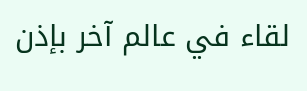لقاء في عالم آخر بإذن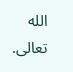الله تعالى.